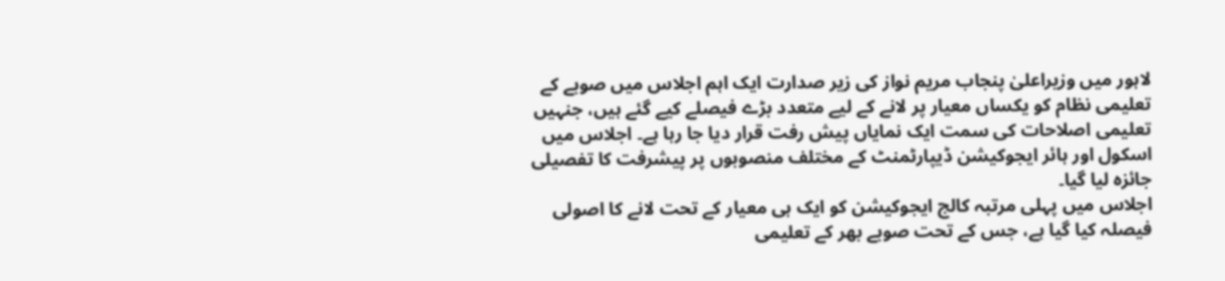لاہور میں وزیراعلیٰ پنجاب مریم نواز کی زیر صدارت ایک اہم اجلاس میں صوبے کے تعلیمی نظام کو یکساں معیار پر لانے کے لیے متعدد بڑے فیصلے کیے گئے ہیں، جنہیں تعلیمی اصلاحات کی سمت ایک نمایاں پیش رفت قرار دیا جا رہا ہے۔ اجلاس میں اسکول اور ہائر ایجوکیشن ڈیپارٹمنٹ کے مختلف منصوبوں پر پیشرفت کا تفصیلی جائزہ لیا گیا۔
اجلاس میں پہلی مرتبہ کالج ایجوکیشن کو ایک ہی معیار کے تحت لانے کا اصولی فیصلہ کیا گیا ہے، جس کے تحت صوبے بھر کے تعلیمی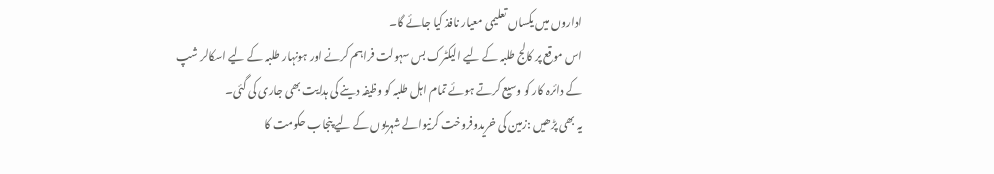اداروں میں یکساں تعلیمی معیار نافذ کیا جائے گا۔
اس موقع پر کالج طلبہ کے لیے الیکٹرک بس سہولت فراہم کرنے اور ہونہار طلبہ کے لیے اسکالر شپ کے دائرہ کار کو وسیع کرتے ہوئے تمام اہل طلبہ کو وظیفہ دینے کی ہدایت بھی جاری کی گئی۔
یہ بھی پڑھیں :زمین کی خریدوفروخت کرنیوالے شہریوں کے لیے پنجاب حکومت کا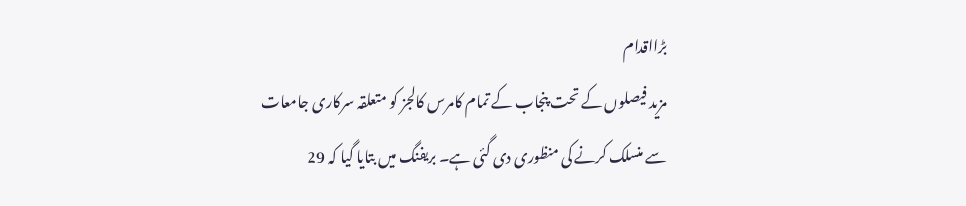بڑااقدام
مزید فیصلوں کے تحت پنجاب کے تمام کامرس کالجز کو متعلقہ سرکاری جامعات سے منسلک کرنے کی منظوری دی گئی ہے۔ بریفنگ میں بتایا گیا کہ 29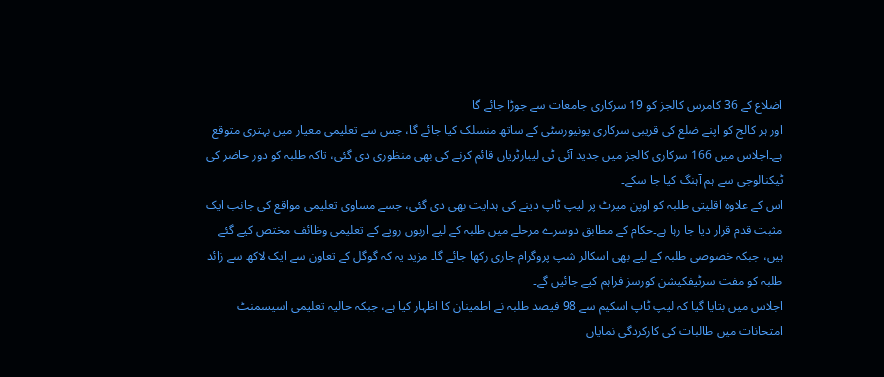اضلاع کے 36 کامرس کالجز کو 19 سرکاری جامعات سے جوڑا جائے گا
اور ہر کالج کو اپنے ضلع کی قریبی سرکاری یونیورسٹی کے ساتھ منسلک کیا جائے گا، جس سے تعلیمی معیار میں بہتری متوقع ہے۔اجلاس میں 166 سرکاری کالجز میں جدید آئی ٹی لیبارٹریاں قائم کرنے کی بھی منظوری دی گئی، تاکہ طلبہ کو دور حاضر کی ٹیکنالوجی سے ہم آہنگ کیا جا سکے۔
اس کے علاوہ اقلیتی طلبہ کو اوپن میرٹ پر لیپ ٹاپ دینے کی ہدایت بھی دی گئی، جسے مساوی تعلیمی مواقع کی جانب ایک مثبت قدم قرار دیا جا رہا ہے۔حکام کے مطابق دوسرے مرحلے میں طلبہ کے لیے اربوں روپے کے تعلیمی وظائف مختص کیے گئے ہیں، جبکہ خصوصی طلبہ کے لیے بھی اسکالر شپ پروگرام جاری رکھا جائے گا۔ مزید یہ کہ گوگل کے تعاون سے ایک لاکھ سے زائد طلبہ کو مفت سرٹیفکیشن کورسز فراہم کیے جائیں گے۔
اجلاس میں بتایا گیا کہ لیپ ٹاپ اسکیم سے 98 فیصد طلبہ نے اطمینان کا اظہار کیا ہے، جبکہ حالیہ تعلیمی اسیسمنٹ امتحانات میں طالبات کی کارکردگی نمایاں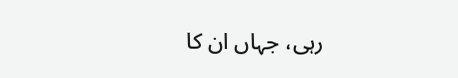رہی، جہاں ان کا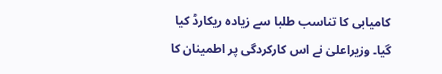کامیابی کا تناسب طلبا سے زیادہ ریکارڈ کیا گیا۔ وزیراعلیٰ نے اس کارکردگی پر اطمینان کا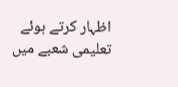اظہار کرتے ہوئے تعلیمی شعبے میں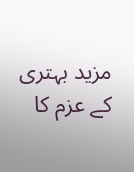مزید بہتری کے عزم کا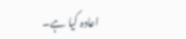اعادہ کیا ہے۔